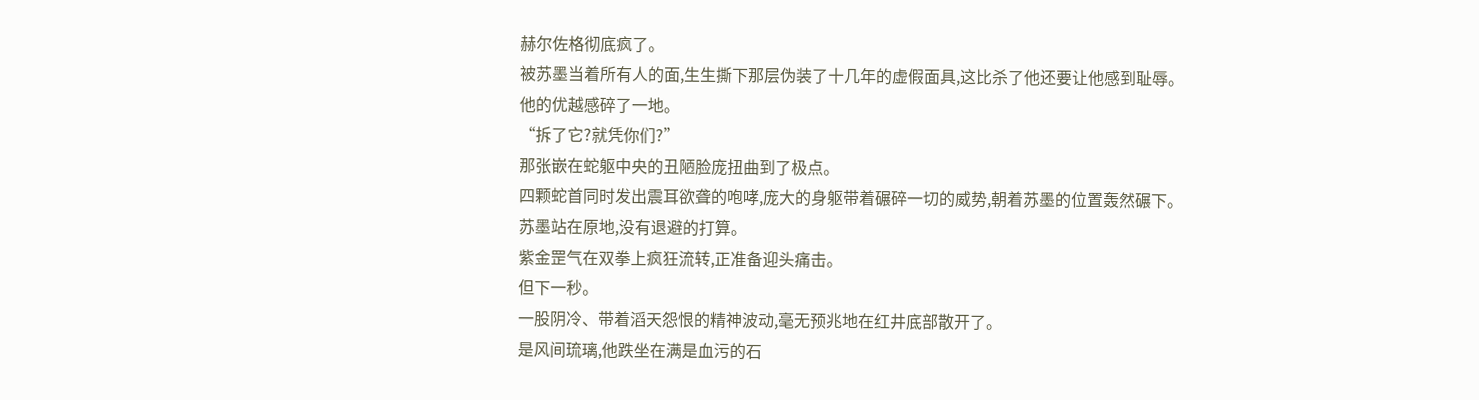赫尔佐格彻底疯了。
被苏墨当着所有人的面,生生撕下那层伪装了十几年的虚假面具,这比杀了他还要让他感到耻辱。
他的优越感碎了一地。
“拆了它?就凭你们?”
那张嵌在蛇躯中央的丑陋脸庞扭曲到了极点。
四颗蛇首同时发出震耳欲聋的咆哮,庞大的身躯带着碾碎一切的威势,朝着苏墨的位置轰然碾下。
苏墨站在原地,没有退避的打算。
紫金罡气在双拳上疯狂流转,正准备迎头痛击。
但下一秒。
一股阴冷、带着滔天怨恨的精神波动,毫无预兆地在红井底部散开了。
是风间琉璃,他跌坐在满是血污的石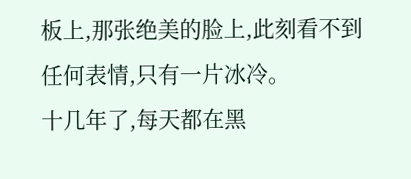板上,那张绝美的脸上,此刻看不到任何表情,只有一片冰冷。
十几年了,每天都在黑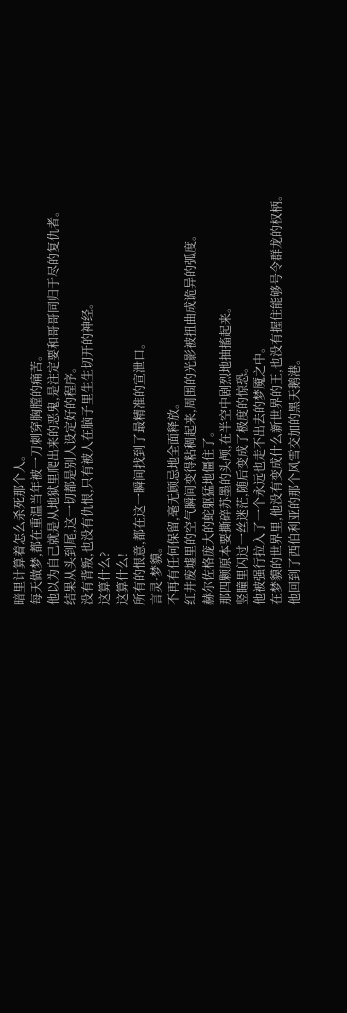暗里计算着怎么杀死那个人。
每天做梦,都在重温当年被一刀刺穿胸膛的痛苦。
他以为自己就是从地狱里爬出来的恶鬼,是注定要和哥哥同归于尽的复仇者。
结果从头到尾,这一切都是别人设定好的程序。
没有背叛,也没有仇恨,只有被人在脑子里生生切开的神经。
这算什么?
这算什么!
所有的恨意,都在这一瞬间找到了最精准的宣泄口。
言灵·梦貘。
不再有任何保留,毫无顾忌地全面释放。
红井废墟里的空气瞬间变得粘稠起来,周围的光影被扭曲成诡异的弧度。
赫尔佐格庞大的蛇躯猛地僵住了。
那四颗原本要撕碎苏墨的头颅,在半空中剧烈地抽搐起来。
竖瞳里闪过一丝迷茫,随后变成了极度的惊恐。
他被强行拉入了一个永远也走不出去的梦魇之中。
在梦貘的世界里,他没有变成什么新世界的王,也没有握住能够号令群龙的权柄。
他回到了西伯利亚的那个风雪交加的黑天鹅港。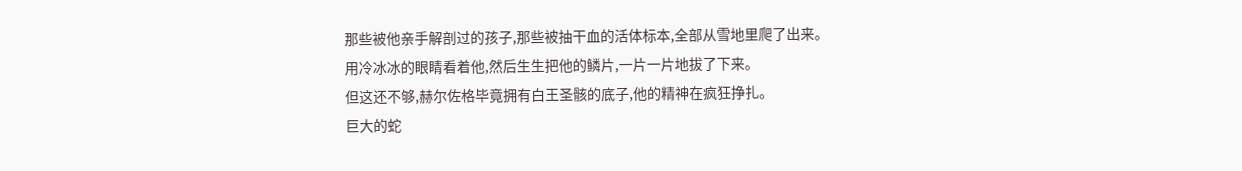那些被他亲手解剖过的孩子,那些被抽干血的活体标本,全部从雪地里爬了出来。
用冷冰冰的眼睛看着他,然后生生把他的鳞片,一片一片地拔了下来。
但这还不够,赫尔佐格毕竟拥有白王圣骸的底子,他的精神在疯狂挣扎。
巨大的蛇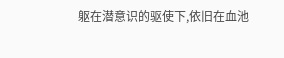躯在潜意识的驱使下,依旧在血池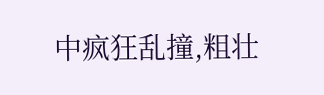中疯狂乱撞,粗壮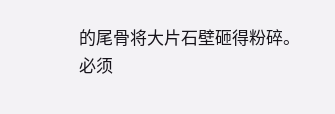的尾骨将大片石壁砸得粉碎。
必须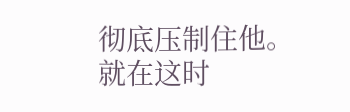彻底压制住他。
就在这时